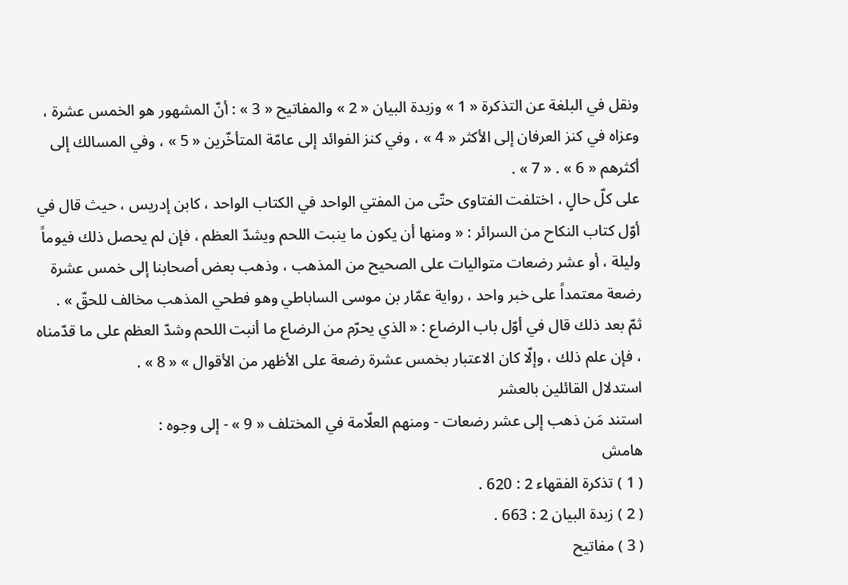ونقل في البلغة عن التذكرة « 1 » وزبدة البيان « 2 » والمفاتيح « 3 » : أنّ المشهور هو الخمس عشرة ، وعزاه في كنز العرفان إلى الأكثر « 4 » ، وفي كنز الفوائد إلى عامّة المتأخّرين « 5 » ، وفي المسالك إلى أكثرهم « 6 » . « 7 » .
على كلّ حالٍ ، اختلفت الفتاوى حتّى من المفتي الواحد في الكتاب الواحد ، كابن إدريس ، حيث قال في أوّل كتاب النكاح من السرائر : « ومنها أن يكون ما ينبت اللحم ويشدّ العظم ، فإن لم يحصل ذلك فيوماً وليلة ، أو عشر رضعات متواليات على الصحيح من المذهب ، وذهب بعض أصحابنا إلى خمس عشرة رضعة معتمداً على خبر واحد ، رواية عمّار بن موسى الساباطي وهو فطحي المذهب مخالف للحقّ » .
ثمّ بعد ذلك قال في أوّل باب الرضاع : « الذي يحرّم من الرضاع ما أنبت اللحم وشدّ العظم على ما قدّمناه ، فإن علم ذلك ، وإلّا كان الاعتبار بخمس عشرة رضعة على الأظهر من الأقوال » « 8 » .
استدلال القائلين بالعشر
استند مَن ذهب إلى عشر رضعات - ومنهم العلّامة في المختلف « 9 » - إلى وجوه :
هامش
( 1 ) تذكرة الفقهاء 2 : 620 .
( 2 ) زبدة البيان 2 : 663 .
( 3 ) مفاتيح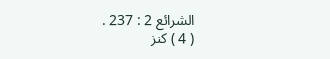الشرائع 2 : 237 .
( 4 ) كنز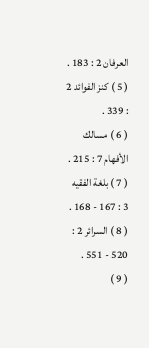العرفان 2 : 183 .
( 5 ) كنز الفوائد 2 : 339 .
( 6 ) مسالك الأفهام 7 : 215 .
( 7 ) بلغة الفقيه 3 : 167 - 168 .
( 8 ) السرائر 2 : 520 - 551 .
( 9 )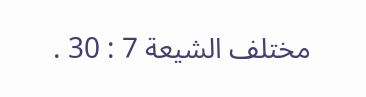مختلف الشيعة 7 : 30 .